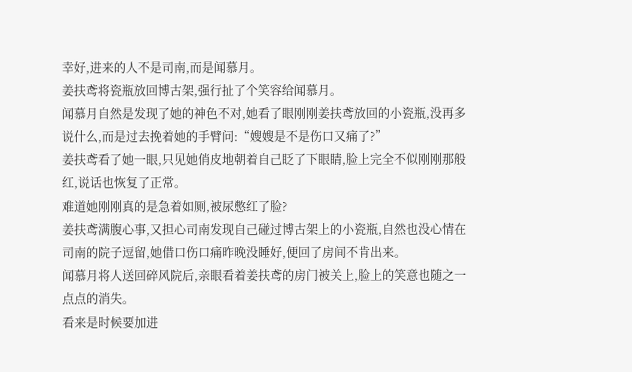幸好,进来的人不是司南,而是闻慕月。
姜扶鸢将瓷瓶放回博古架,强行扯了个笑容给闻慕月。
闻慕月自然是发现了她的神色不对,她看了眼刚刚姜扶鸢放回的小瓷瓶,没再多说什么,而是过去挽着她的手臂问:“嫂嫂是不是伤口又痛了?”
姜扶鸢看了她一眼,只见她俏皮地朝着自己眨了下眼睛,脸上完全不似刚刚那般红,说话也恢复了正常。
难道她刚刚真的是急着如厕,被尿憋红了脸?
姜扶鸢满腹心事,又担心司南发现自己碰过博古架上的小瓷瓶,自然也没心情在司南的院子逗留,她借口伤口痛昨晚没睡好,便回了房间不肯出来。
闻慕月将人送回碎风院后,亲眼看着姜扶鸢的房门被关上,脸上的笑意也随之一点点的消失。
看来是时候要加进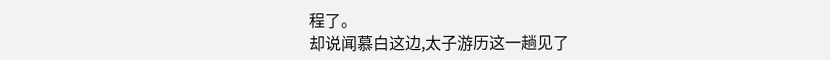程了。
却说闻慕白这边,太子游历这一趟见了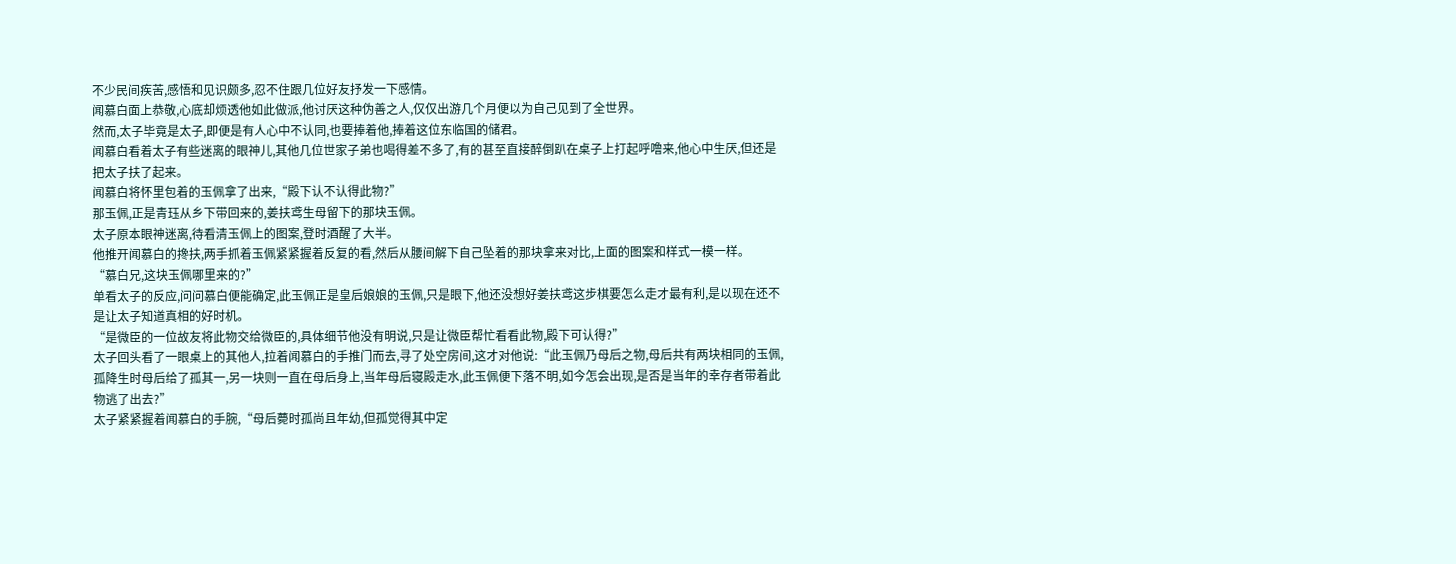不少民间疾苦,感悟和见识颇多,忍不住跟几位好友抒发一下感情。
闻慕白面上恭敬,心底却烦透他如此做派,他讨厌这种伪善之人,仅仅出游几个月便以为自己见到了全世界。
然而,太子毕竟是太子,即便是有人心中不认同,也要捧着他,捧着这位东临国的储君。
闻慕白看着太子有些迷离的眼神儿,其他几位世家子弟也喝得差不多了,有的甚至直接醉倒趴在桌子上打起呼噜来,他心中生厌,但还是把太子扶了起来。
闻慕白将怀里包着的玉佩拿了出来,“殿下认不认得此物?”
那玉佩,正是青珏从乡下带回来的,姜扶鸢生母留下的那块玉佩。
太子原本眼神迷离,待看清玉佩上的图案,登时酒醒了大半。
他推开闻慕白的搀扶,两手抓着玉佩紧紧握着反复的看,然后从腰间解下自己坠着的那块拿来对比,上面的图案和样式一模一样。
“慕白兄,这块玉佩哪里来的?”
单看太子的反应,问问慕白便能确定,此玉佩正是皇后娘娘的玉佩,只是眼下,他还没想好姜扶鸢这步棋要怎么走才最有利,是以现在还不是让太子知道真相的好时机。
“是微臣的一位故友将此物交给微臣的,具体细节他没有明说,只是让微臣帮忙看看此物,殿下可认得?”
太子回头看了一眼桌上的其他人,拉着闻慕白的手推门而去,寻了处空房间,这才对他说:“此玉佩乃母后之物,母后共有两块相同的玉佩,孤降生时母后给了孤其一,另一块则一直在母后身上,当年母后寝殿走水,此玉佩便下落不明,如今怎会出现,是否是当年的幸存者带着此物逃了出去?”
太子紧紧握着闻慕白的手腕,“母后薨时孤尚且年幼,但孤觉得其中定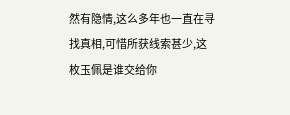然有隐情,这么多年也一直在寻找真相,可惜所获线索甚少,这枚玉佩是谁交给你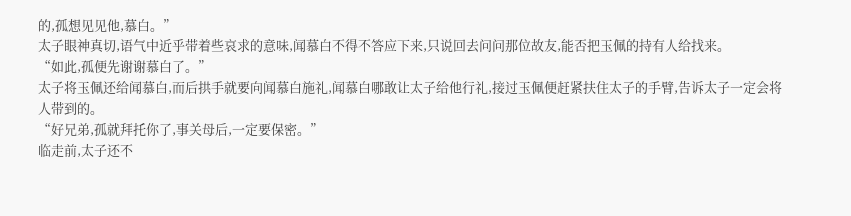的,孤想见见他,慕白。”
太子眼神真切,语气中近乎带着些哀求的意味,闻慕白不得不答应下来,只说回去问问那位故友,能否把玉佩的持有人给找来。
“如此,孤便先谢谢慕白了。”
太子将玉佩还给闻慕白,而后拱手就要向闻慕白施礼,闻慕白哪敢让太子给他行礼,接过玉佩便赶紧扶住太子的手臂,告诉太子一定会将人带到的。
“好兄弟,孤就拜托你了,事关母后,一定要保密。”
临走前,太子还不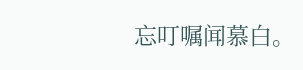忘叮嘱闻慕白。